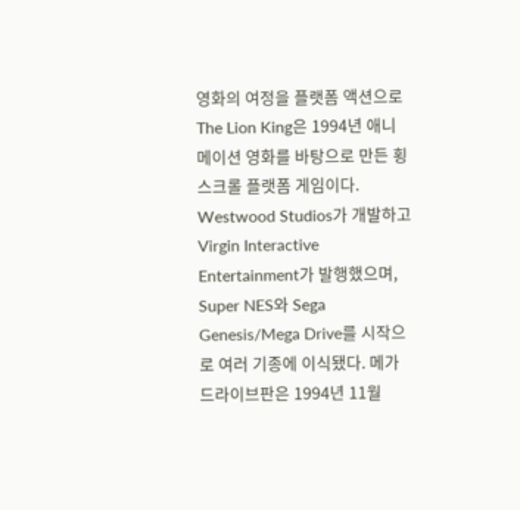영화의 여정을 플랫폼 액션으로
The Lion King은 1994년 애니메이션 영화를 바탕으로 만든 횡스크롤 플랫폼 게임이다. Westwood Studios가 개발하고 Virgin Interactive Entertainment가 발행했으며, Super NES와 Sega Genesis/Mega Drive를 시작으로 여러 기종에 이식됐다. 메가 드라이브판은 1994년 11월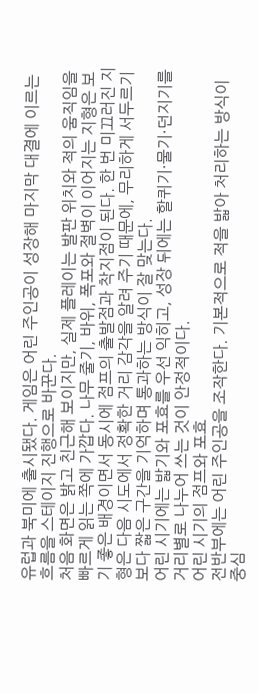유럽과 북미에 출시됐다. 게임은 어린 주인공이 성장해 마지막 대결에 이르는 흐름을 스테이지 진행으로 바꾼다.
처음 화면은 밝고 친근해 보이지만, 실제 플레이는 발판 위치와 적의 움직임을 빠르게 읽는 쪽에 가깝다. 나무 줄기, 바위, 폭포와 절벽이 이어지는 지형은 보기 좋은 배경이면서 동시에 점프의 출발점과 착지점이 된다. 한 번 미끄러진 지형은 다음 시도에서 정확한 거리 감각을 알려 주기 때문에, 무리하게 서두르기보다 짧은 구간을 기억하며 통과하는 방식이 잘 맞는다.
어린 시기에는 밟기와 포효를 우선 익히고, 성장 뒤에는 할퀴기·물기·던지기를 거리별로 나누어 쓰는 것이 안정적이다.
어린 시기의 점프와 포효
전반부에는 어린 주인공을 조작한다. 기본적으로 적을 밟아 처리하는 방식이 중심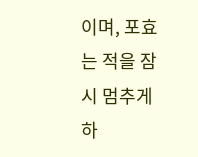이며, 포효는 적을 잠시 멈추게 하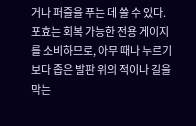거나 퍼즐을 푸는 데 쓸 수 있다. 포효는 회복 가능한 전용 게이지를 소비하므로, 아무 때나 누르기보다 좁은 발판 위의 적이나 길을 막는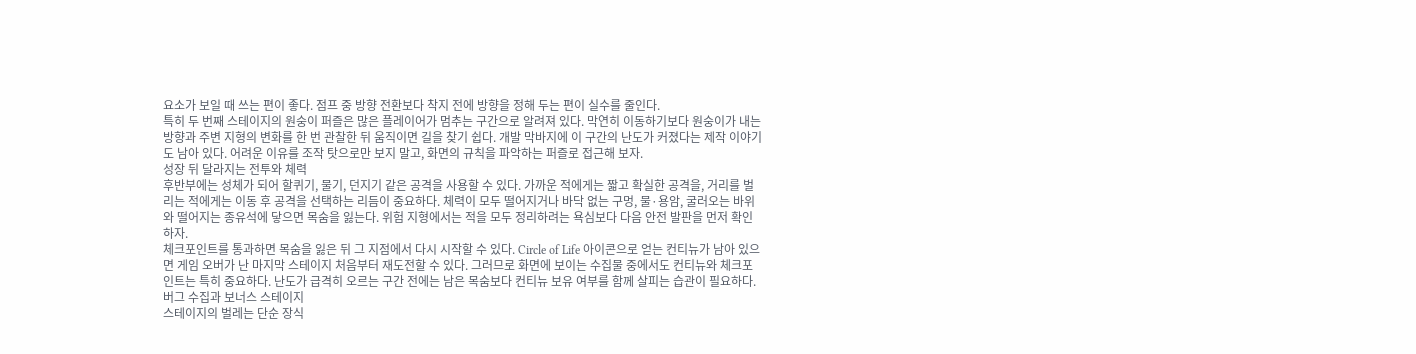요소가 보일 때 쓰는 편이 좋다. 점프 중 방향 전환보다 착지 전에 방향을 정해 두는 편이 실수를 줄인다.
특히 두 번째 스테이지의 원숭이 퍼즐은 많은 플레이어가 멈추는 구간으로 알려져 있다. 막연히 이동하기보다 원숭이가 내는 방향과 주변 지형의 변화를 한 번 관찰한 뒤 움직이면 길을 찾기 쉽다. 개발 막바지에 이 구간의 난도가 커졌다는 제작 이야기도 남아 있다. 어려운 이유를 조작 탓으로만 보지 말고, 화면의 규칙을 파악하는 퍼즐로 접근해 보자.
성장 뒤 달라지는 전투와 체력
후반부에는 성체가 되어 할퀴기, 물기, 던지기 같은 공격을 사용할 수 있다. 가까운 적에게는 짧고 확실한 공격을, 거리를 벌리는 적에게는 이동 후 공격을 선택하는 리듬이 중요하다. 체력이 모두 떨어지거나 바닥 없는 구멍, 물·용암, 굴러오는 바위와 떨어지는 종유석에 닿으면 목숨을 잃는다. 위험 지형에서는 적을 모두 정리하려는 욕심보다 다음 안전 발판을 먼저 확인하자.
체크포인트를 통과하면 목숨을 잃은 뒤 그 지점에서 다시 시작할 수 있다. Circle of Life 아이콘으로 얻는 컨티뉴가 남아 있으면 게임 오버가 난 마지막 스테이지 처음부터 재도전할 수 있다. 그러므로 화면에 보이는 수집물 중에서도 컨티뉴와 체크포인트는 특히 중요하다. 난도가 급격히 오르는 구간 전에는 남은 목숨보다 컨티뉴 보유 여부를 함께 살피는 습관이 필요하다.
버그 수집과 보너스 스테이지
스테이지의 벌레는 단순 장식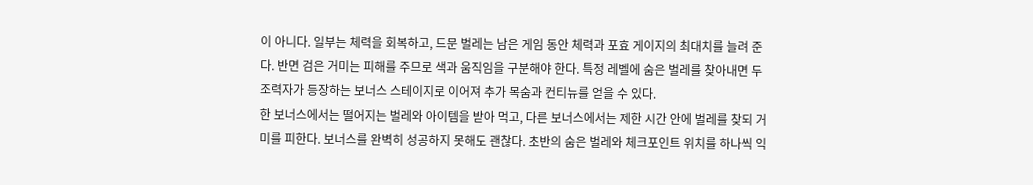이 아니다. 일부는 체력을 회복하고, 드문 벌레는 남은 게임 동안 체력과 포효 게이지의 최대치를 늘려 준다. 반면 검은 거미는 피해를 주므로 색과 움직임을 구분해야 한다. 특정 레벨에 숨은 벌레를 찾아내면 두 조력자가 등장하는 보너스 스테이지로 이어져 추가 목숨과 컨티뉴를 얻을 수 있다.
한 보너스에서는 떨어지는 벌레와 아이템을 받아 먹고, 다른 보너스에서는 제한 시간 안에 벌레를 찾되 거미를 피한다. 보너스를 완벽히 성공하지 못해도 괜찮다. 초반의 숨은 벌레와 체크포인트 위치를 하나씩 익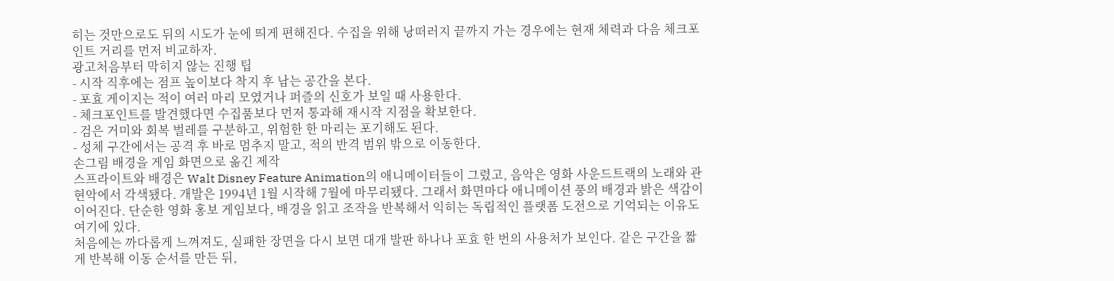히는 것만으로도 뒤의 시도가 눈에 띄게 편해진다. 수집을 위해 낭떠러지 끝까지 가는 경우에는 현재 체력과 다음 체크포인트 거리를 먼저 비교하자.
광고처음부터 막히지 않는 진행 팁
- 시작 직후에는 점프 높이보다 착지 후 남는 공간을 본다.
- 포효 게이지는 적이 여러 마리 모였거나 퍼즐의 신호가 보일 때 사용한다.
- 체크포인트를 발견했다면 수집품보다 먼저 통과해 재시작 지점을 확보한다.
- 검은 거미와 회복 벌레를 구분하고, 위험한 한 마리는 포기해도 된다.
- 성체 구간에서는 공격 후 바로 멈추지 말고, 적의 반격 범위 밖으로 이동한다.
손그림 배경을 게임 화면으로 옮긴 제작
스프라이트와 배경은 Walt Disney Feature Animation의 애니메이터들이 그렸고, 음악은 영화 사운드트랙의 노래와 관현악에서 각색됐다. 개발은 1994년 1월 시작해 7월에 마무리됐다. 그래서 화면마다 애니메이션 풍의 배경과 밝은 색감이 이어진다. 단순한 영화 홍보 게임보다, 배경을 읽고 조작을 반복해서 익히는 독립적인 플랫폼 도전으로 기억되는 이유도 여기에 있다.
처음에는 까다롭게 느껴져도, 실패한 장면을 다시 보면 대개 발판 하나나 포효 한 번의 사용처가 보인다. 같은 구간을 짧게 반복해 이동 순서를 만든 뒤,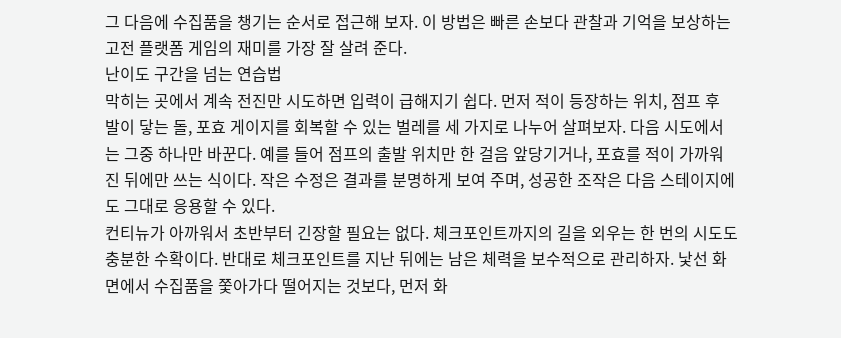그 다음에 수집품을 챙기는 순서로 접근해 보자. 이 방법은 빠른 손보다 관찰과 기억을 보상하는 고전 플랫폼 게임의 재미를 가장 잘 살려 준다.
난이도 구간을 넘는 연습법
막히는 곳에서 계속 전진만 시도하면 입력이 급해지기 쉽다. 먼저 적이 등장하는 위치, 점프 후 발이 닿는 돌, 포효 게이지를 회복할 수 있는 벌레를 세 가지로 나누어 살펴보자. 다음 시도에서는 그중 하나만 바꾼다. 예를 들어 점프의 출발 위치만 한 걸음 앞당기거나, 포효를 적이 가까워진 뒤에만 쓰는 식이다. 작은 수정은 결과를 분명하게 보여 주며, 성공한 조작은 다음 스테이지에도 그대로 응용할 수 있다.
컨티뉴가 아까워서 초반부터 긴장할 필요는 없다. 체크포인트까지의 길을 외우는 한 번의 시도도 충분한 수확이다. 반대로 체크포인트를 지난 뒤에는 남은 체력을 보수적으로 관리하자. 낯선 화면에서 수집품을 쫓아가다 떨어지는 것보다, 먼저 화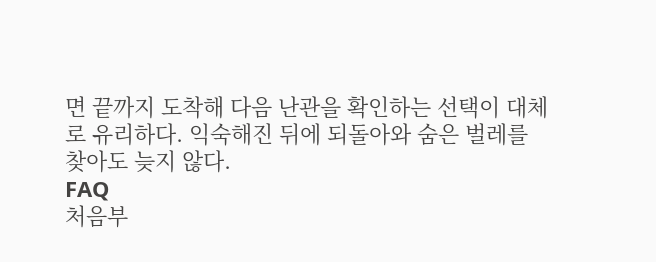면 끝까지 도착해 다음 난관을 확인하는 선택이 대체로 유리하다. 익숙해진 뒤에 되돌아와 숨은 벌레를 찾아도 늦지 않다.
FAQ
처음부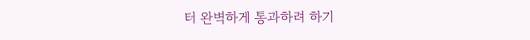터 완벽하게 통과하려 하기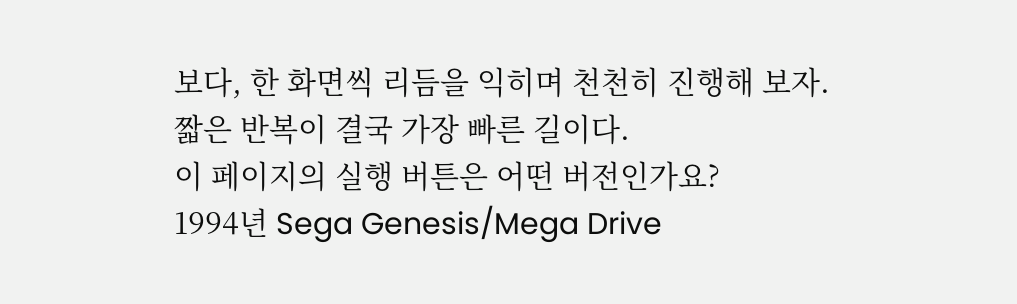보다, 한 화면씩 리듬을 익히며 천천히 진행해 보자. 짧은 반복이 결국 가장 빠른 길이다.
이 페이지의 실행 버튼은 어떤 버전인가요?
1994년 Sega Genesis/Mega Drive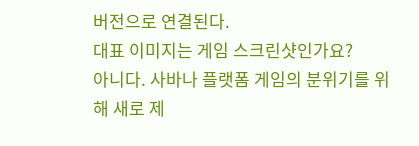버전으로 연결된다.
대표 이미지는 게임 스크린샷인가요?
아니다. 사바나 플랫폼 게임의 분위기를 위해 새로 제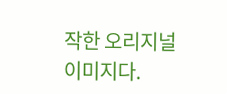작한 오리지널 이미지다.